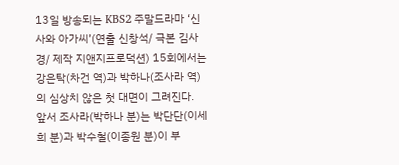13일 방송되는 KBS2 주말드라마 ‘신사와 아가씨’(연출 신창석/ 극본 김사경/ 제작 지앤지프로덕션) 15회에서는 강은탁(차건 역)과 박하나(조사라 역)의 심상치 않은 첫 대면이 그려진다.
앞서 조사라(박하나 분)는 박단단(이세희 분)과 박수철(이종원 분)이 부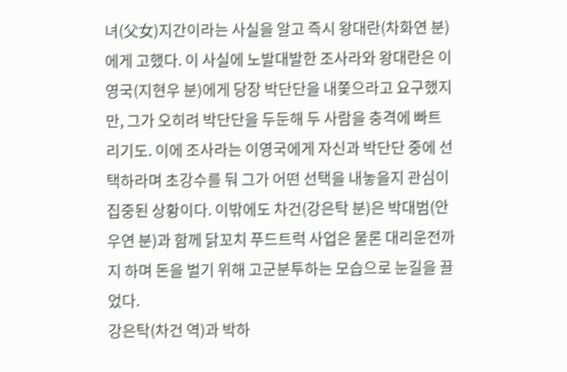녀(父女)지간이라는 사실을 알고 즉시 왕대란(차화연 분)에게 고했다. 이 사실에 노발대발한 조사라와 왕대란은 이영국(지현우 분)에게 당장 박단단을 내쫓으라고 요구했지만, 그가 오히려 박단단을 두둔해 두 사람을 충격에 빠트리기도. 이에 조사라는 이영국에게 자신과 박단단 중에 선택하라며 초강수를 둬 그가 어떤 선택을 내놓을지 관심이 집중된 상황이다. 이밖에도 차건(강은탁 분)은 박대범(안우연 분)과 함께 닭꼬치 푸드트럭 사업은 물론 대리운전까지 하며 돈을 벌기 위해 고군분투하는 모습으로 눈길을 끌었다.
강은탁(차건 역)과 박하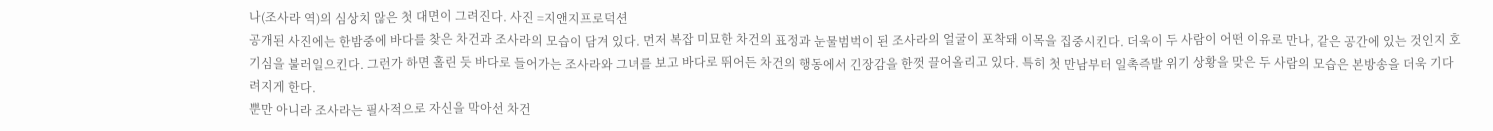나(조사라 역)의 심상치 않은 첫 대면이 그려진다. 사진 =지앤지프로덕션
공개된 사진에는 한밤중에 바다를 찾은 차건과 조사라의 모습이 담겨 있다. 먼저 복잡 미묘한 차건의 표정과 눈물범벅이 된 조사라의 얼굴이 포착돼 이목을 집중시킨다. 더욱이 두 사람이 어떤 이유로 만나, 같은 공간에 있는 것인지 호기심을 불러일으킨다. 그런가 하면 홀린 듯 바다로 들어가는 조사라와 그녀를 보고 바다로 뛰어든 차건의 행동에서 긴장감을 한껏 끌어올리고 있다. 특히 첫 만남부터 일촉즉발 위기 상황을 맞은 두 사람의 모습은 본방송을 더욱 기다려지게 한다.
뿐만 아니라 조사라는 필사적으로 자신을 막아선 차건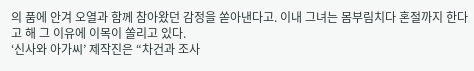의 품에 안겨 오열과 함께 참아왔던 감정을 쏟아낸다고. 이내 그녀는 몸부림치다 혼절까지 한다고 해 그 이유에 이목이 쏠리고 있다.
‘신사와 아가씨’ 제작진은 “차건과 조사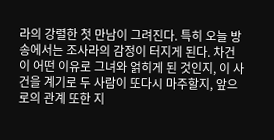라의 강렬한 첫 만남이 그려진다. 특히 오늘 방송에서는 조사라의 감정이 터지게 된다. 차건이 어떤 이유로 그녀와 얽히게 된 것인지, 이 사건을 계기로 두 사람이 또다시 마주할지, 앞으로의 관계 또한 지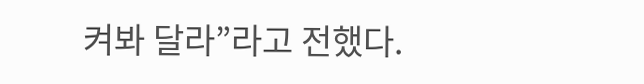켜봐 달라”라고 전했다.